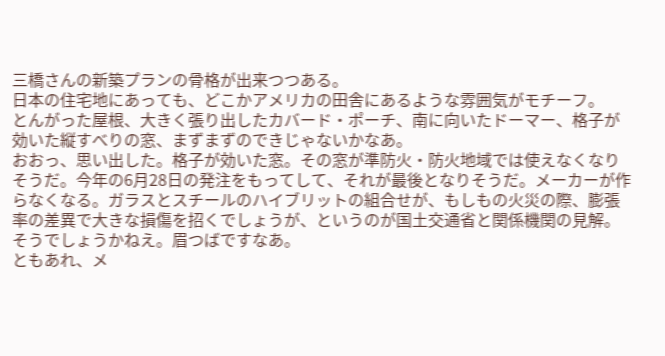三橋さんの新築プランの骨格が出来つつある。
日本の住宅地にあっても、どこかアメリカの田舎にあるような雰囲気がモチーフ。
とんがった屋根、大きく張り出したカバード・ポーチ、南に向いたドーマー、格子が効いた縦すべりの窓、まずまずのできじゃないかなあ。
おおっ、思い出した。格子が効いた窓。その窓が準防火・防火地域では使えなくなりそうだ。今年の6月28日の発注をもってして、それが最後となりそうだ。メーカーが作らなくなる。ガラスとスチールのハイブリットの組合せが、もしもの火災の際、膨張率の差異で大きな損傷を招くでしょうが、というのが国土交通省と関係機関の見解。
そうでしょうかねえ。眉つばですなあ。
ともあれ、メ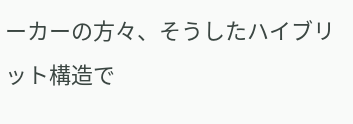ーカーの方々、そうしたハイブリット構造で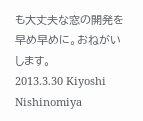も大丈夫な窓の開発を早め早めに。おねがいします。
2013.3.30 Kiyoshi Nishinomiya